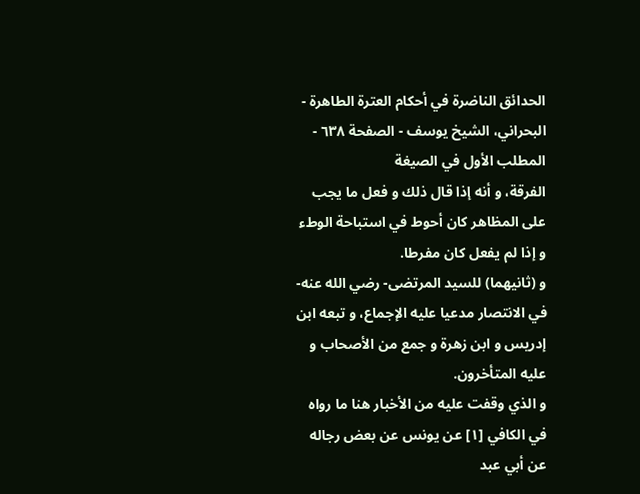الحدائق الناضرة في أحكام العترة الطاهرة - البحراني، الشيخ يوسف - الصفحة ٦٣٨ - المطلب الأول في الصيغة
الفرقة، و أنه إذا قال ذلك و فعل ما يجب على المظاهر كان أحوط في استباحة الوطء و إذا لم يفعل كان مفرطا.
و (ثانيهما) للسيد المرتضى- رضي الله عنه- في الانتصار مدعيا عليه الإجماع، و تبعه ابن إدريس و ابن زهرة و جمع من الأصحاب و عليه المتأخرون.
و الذي وقفت عليه من الأخبار هنا ما رواه
في الكافي [١] عن يونس عن بعض رجاله عن أبي عبد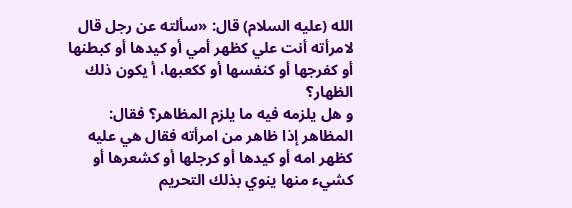الله (عليه السلام) قال: «سألته عن رجل قال لامرأته أنت علي كظهر أمي أو كيدها أو كبطنها أو كفرجها أو كنفسها أو ككعبها، أ يكون ذلك الظهار؟
و هل يلزمه فيه ما يلزم المظاهر؟ فقال: المظاهر إذا ظاهر من امرأته فقال هي عليه كظهر امه أو كيدها أو كرجلها أو كشعرها أو كشيء منها ينوي بذلك التحريم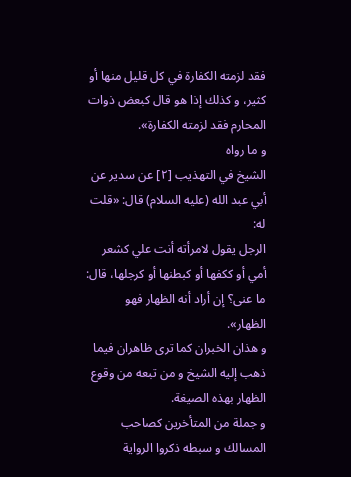فقد لزمته الكفارة في كل قليل منها أو كثير، و كذلك إذا هو قال كبعض ذوات المحارم فقد لزمته الكفارة».
و ما رواه
الشيخ في التهذيب [٢] عن سدير عن أبي عبد الله (عليه السلام) قال: «قلت له:
الرجل يقول لامرأته أنت علي كشعر أمي أو ككفها أو كبطنها أو كرجلها، قال: ما عنى؟ إن أراد أنه الظهار فهو الظهار».
و هذان الخبران كما ترى ظاهران فيما ذهب إليه الشيخ و من تبعه من وقوع الظهار بهذه الصيغة.
و جملة من المتأخرين كصاحب المسالك و سبطه ذكروا الرواية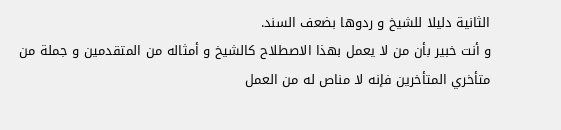الثانية دليلا للشيخ و ردوها بضعف السند.
و أنت خبير بأن من لا يعمل بهذا الاصطلاح كالشيخ و أمثاله من المتقدمين و جملة من متأخري المتأخرين فإنه لا مناص له من العمل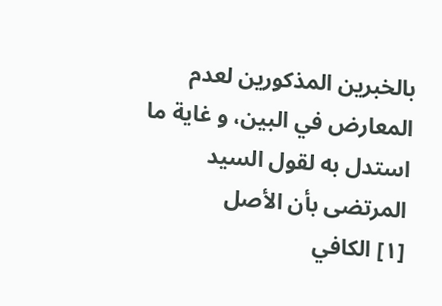بالخبرين المذكورين لعدم المعارض في البين، و غاية ما استدل به لقول السيد المرتضى بأن الأصل
[١] الكافي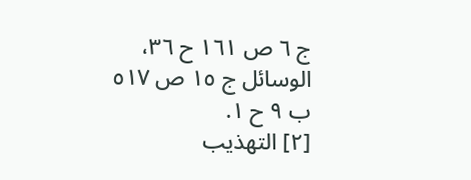ج ٦ ص ١٦١ ح ٣٦، الوسائل ج ١٥ ص ٥١٧ ب ٩ ح ١.
[٢] التهذيب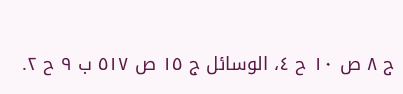ج ٨ ص ١٠ ح ٤، الوسائل ج ١٥ ص ٥١٧ ب ٩ ح ٢.